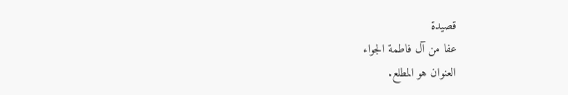قصيدة
عفا من آل فاطمة الجواء
العنوان هو المطلع.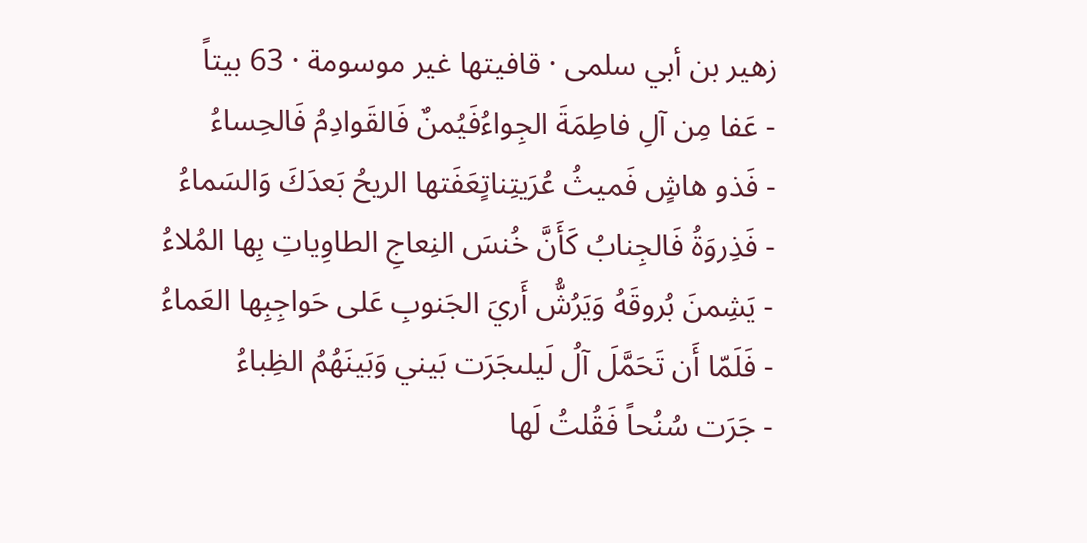زهير بن أبي سلمى · قافيتها غير موسومة · 63 بيتاً
- عَفا مِن آلِ فاطِمَةَ الجِواءُفَيُمنٌ فَالقَوادِمُ فَالحِساءُ
- فَذو هاشٍ فَميثُ عُرَيتِناتٍعَفَتها الريحُ بَعدَكَ وَالسَماءُ
- فَذِروَةُ فَالجِنابُ كَأَنَّ خُنسَ النِعاجِ الطاوِياتِ بِها المُلاءُ
- يَشِمنَ بُروقَهُ وَيَرُشُّ أَريَ الجَنوبِ عَلى حَواجِبِها العَماءُ
- فَلَمّا أَن تَحَمَّلَ آلُ لَيلىجَرَت بَيني وَبَينَهُمُ الظِباءُ
- جَرَت سُنُحاً فَقُلتُ لَها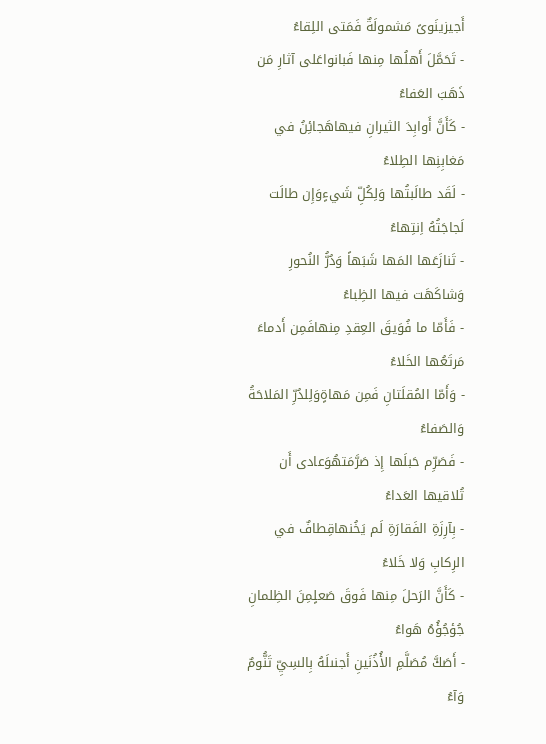أَجيزينَوىً مَشمولَةٌ فَمَتى اللِقاءُ
- تَحَمَّلَ أَهلُها مِنها فَبانواعَلى آثارِ مَن ذَهَبَ العَفاءُ
- كَأَنَّ أَوابِدَ الثيرانِ فيهاهَجائِنُ في مَغابِنِها الطِلاءُ
- لَقَد طالَبتُها وَلِكُلِّ شَيءٍوَإِن طالَت لَجاجَتُهُ اِنتِهاءُ
- تَنازَعَها المَها شَبَهاً وَدُرُّ النُحورِ وَشاكَهَت فيها الظِباءُ
- فَأَمّا ما فُوَيقَ العِقدِ مِنهافَمِن أَدماءَ مَرتَعُها الخَلاءُ
- وَأَمّا المُقلَتانِ فَمِن مَهاةٍوَلِلدُرِّ المَلاحَةُ وَالصَفاءُ
- فَصَرِّم حَبلَها إِذ صَرَّمَتهُوَعادى أَن تُلاقيها العَداءُ
- بِآرِزَةِ الفَقارَةِ لَم يَخُنهاقِطافٌ في الرِكابِ وَلا خَلاءُ
- كَأَنَّ الرَحلَ مِنها فَوقَ صَعلٍمِنَ الظِلمانِ جُؤجُؤُهُ هَواءُ
- أَصَكَّ مُصَلَّمِ الأُذُنَينِ أَجنىلَهُ بِالسِيِّ تَنُّومٌ وَآءُ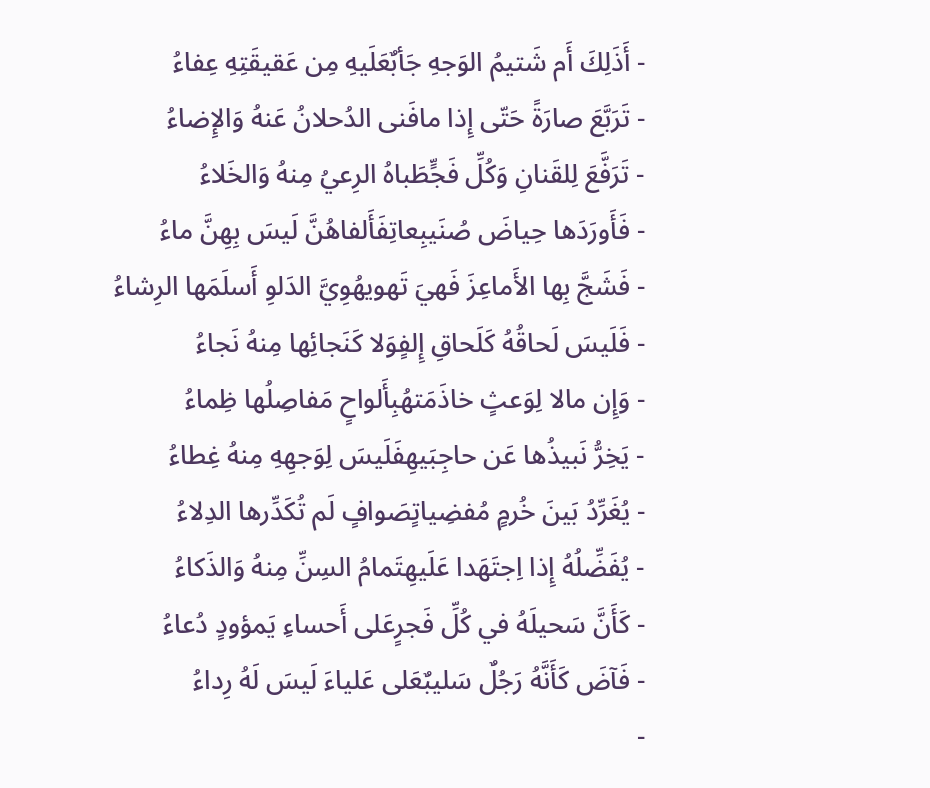- أَذَلِكَ أَم شَتيمُ الوَجهِ جَأبٌعَلَيهِ مِن عَقيقَتِهِ عِفاءُ
- تَرَبَّعَ صارَةً حَتّى إِذا مافَنى الدُحلانُ عَنهُ وَالإِضاءُ
- تَرَفَّعَ لِلقَنانِ وَكُلِّ فَجٍّطَباهُ الرِعيُ مِنهُ وَالخَلاءُ
- فَأَورَدَها حِياضَ صُنَيبِعاتِفَأَلفاهُنَّ لَيسَ بِهِنَّ ماءُ
- فَشَجَّ بِها الأَماعِزَ فَهيَ تَهويهُوِيَّ الدَلوِ أَسلَمَها الرِشاءُ
- فَلَيسَ لَحاقُهُ كَلَحاقِ إِلفٍوَلا كَنَجائِها مِنهُ نَجاءُ
- وَإِن مالا لِوَعثٍ خاذَمَتهُبِأَلواحٍ مَفاصِلُها ظِماءُ
- يَخِرُّ نَبيذُها عَن حاجِبَيهِفَلَيسَ لِوَجهِهِ مِنهُ غِطاءُ
- يُغَرِّدُ بَينَ خُرمٍ مُفضِياتٍصَوافٍ لَم تُكَدِّرها الدِلاءُ
- يُفَضِّلُهُ إِذا اِجتَهَدا عَلَيهِتَمامُ السِنِّ مِنهُ وَالذَكاءُ
- كَأَنَّ سَحيلَهُ في كُلِّ فَجرٍعَلى أَحساءِ يَمؤودٍ دُعاءُ
- فَآضَ كَأَنَّهُ رَجُلٌ سَليبٌعَلى عَلياءَ لَيسَ لَهُ رِداءُ
-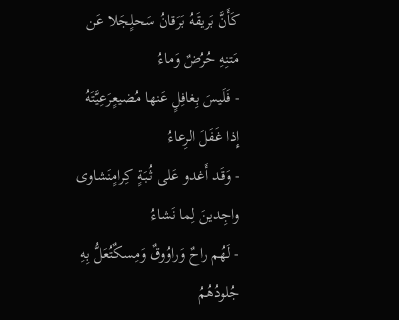كَأَنَّ بَريقَهُ بَرَقانُ سَحلٍجَلا عَن مَتنِهِ حُرُضٌ وَماءُ
- فَلَيسَ بِغافِلٍ عَنها مُضيعٍرَعِيَّتَهُ إِذا غَفَلَ الرِعاءُ
- وَقَد أَغدو عَلى ثُبَةٍ كِرامٍنَشاوى واجِدينَ لِما نَشاءُ
- لَهُم راحٌ وَراوُوقٌ وَمِسكٌتُعَلُّ بِهِ جُلودُهُمُ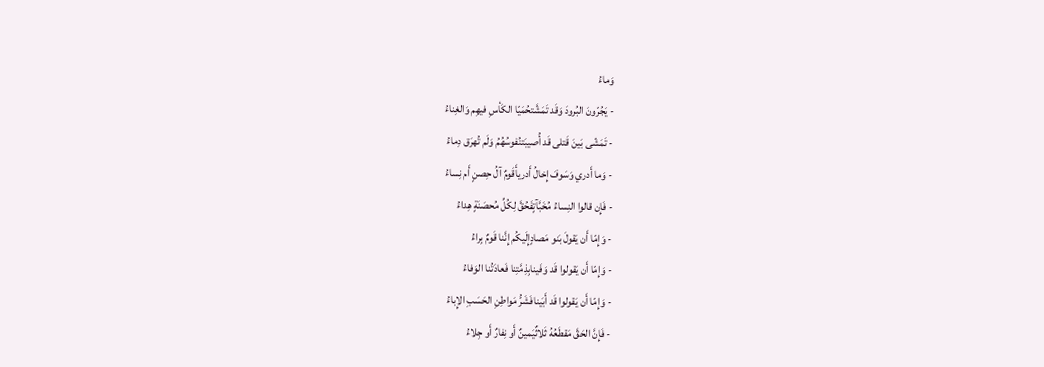وَماءُ
- يَجُرّونَ البُرودَ وَقَد تَمَشَّتحُمَيّا الكَأسِ فيهِم وَالغِناءُ
- تَمَشّى بَينَ قَتلى قَد أُصيبَتنُفوسُهُمُ وَلَم تُهرَق دِماءُ
- وَما أَدري وَسَوفَ إِخالُ أَدريأَقَومٌ آلُ حِصنٍ أَم نِساءُ
- فَإِن قالوا النِساءُ مُخَبَّآتٍفَحُقَّ لِكُلِّ مُحصَنَةٍ هِداءُ
- وَإِمّا أَن يَقولَ بَنو مَصادٍإِلَيكُم إِنَّنا قَومٌ بِراءُ
- وَإِمّا أَن يَقولوا قَد وَفَينابِذِمَّتِنا فَعادَتُنا الوَفاءُ
- وَإِمّا أَن يَقولوا قَد أَبَينافَشَرُّ مَواطِنِ الحَسَبِ الإِباءُ
- فَإِنَّ الحَقَّ مَقطَعُهُ ثَلاثٌيَمينٌ أَو نِفارٌ أَو جِلاءُ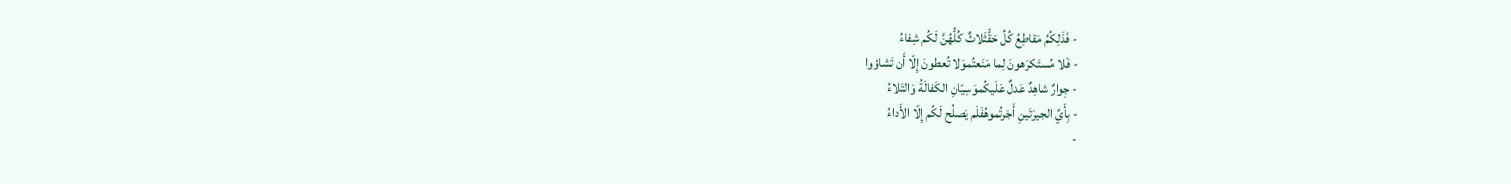- فَذَلِكُمُ مَقاطِعُ كُلِّ حَقٍّثَلاثٌ كُلُّهُنَّ لَكُم شِفاءُ
- فَلا مُستَكرَهونَ لِما مَنَعتُموَلا تُعطونَ إِلّا أَن تَشاؤوا
- جِوارٌ شاهِدٌ عَدلٌ عَلَيكُموَسِيّانِ الكَفالَةُ وَالتَلاءُ
- بِأَيِّ الجيرَتَينِ أَجَرتُموهُفَلَم يَصلُح لَكُم إِلّا الأَداءُ
-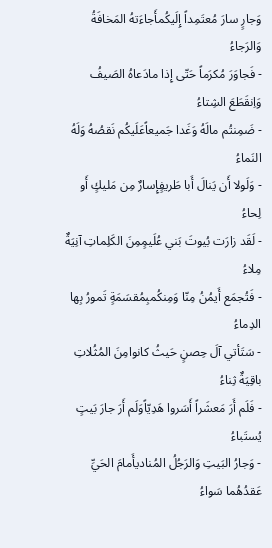وَجارٍ سارَ مُعتَمِداً إِلَيكُمأَجاءَتهُ المَخافَةُ وَالرَجاءُ
- فَجاوَرَ مُكرَماً حَتّى إِذا مادَعاهُ الصَيفُ وَاِنقَطَعَ الشِتاءُ
- ضَمِنتُم مالَهُ وَغَدا جَميعاًعَلَيكُم نَقصُهُ وَلَهُ النَماءُ
- وَلَولا أَن يَنالَ أَبا طَريفٍإِسارٌ مِن مَليكٍ أَو لِحاءُ
- لَقَد زارَت بُيوتَ بَني عُلَيمٍمِنَ الكَلِماتِ آنِيَةٌ مِلاءُ
- فَتُجمَع أَيمُنُ مِنّا وَمِنكُمبِمُقسَمَةٍ تَمورُ بِها الدِماءُ
- سَتَأتي آلَ حِصنٍ حَيثُ كانوامِنَ المُثُلاتِ باقِيَةٌ ثِناءُ
- فَلَم أَرَ مَعشَراً أَسَروا هَدِيّاًوَلَم أَرَ جارَ بَيتٍ يُستَباءُ
- وَجارُ البَيتِ وَالرَجُلُ المُناديأَمامَ الحَيِّ عَقدُهُما سَواءُ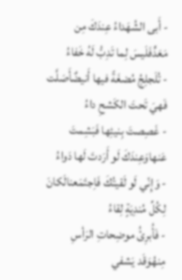- أَبى الشُهَداءُ عِندَكَ مِن مَعَدٍّفَلَيسَ لِما تَدِبُّ لَهُ خَفاءُ
- تُلَجلِجُ مُضغَةً فيها أَنيضٌأَصَلَّت فَهيَ تَحتَ الكَشحِ داءُ
- غَصِصتَ بِنيئِها فَبَشِمتَ عَنهاوَعِندَكَ لَو أَرَدتَ لَها دَواءُ
- وَإِنّي لَو لَقيتُكَ فَاِجتَمَعنالَكانَ لِكُلِّ مُندِيَةٍ لِقاءُ
- فَأُبرِئُ موضِحاتِ الرَأسِ مِنهُوَقَد يَشفي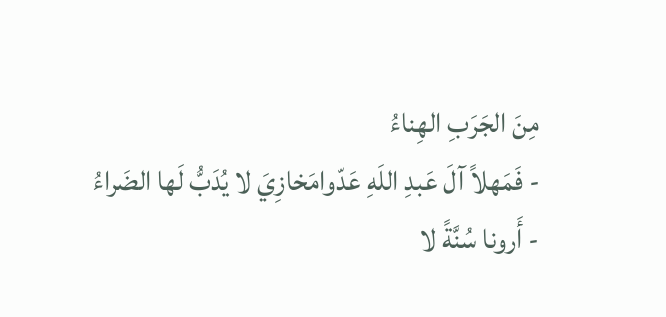مِنَ الجَرَبِ الهِناءُ
- فَمَهلاً آلَ عَبدِ اللَهِ عَدّوامَخازِيَ لا يُدَبُّ لَها الضَراءُ
- أَرونا سُنَّةً لا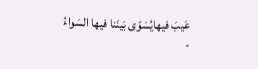عَيبَ فيهايُسَوّى بَينَنا فيها السَواءُ
-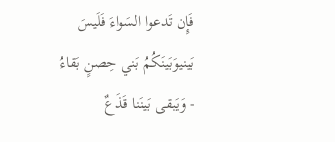فَإِن تَدعوا السَواءَ فَلَيسَ بَينيوَبَينَكُمُ بَني حِصنٍ بَقاءُ
- وَيَبقى بَينَنا قَذَعٌ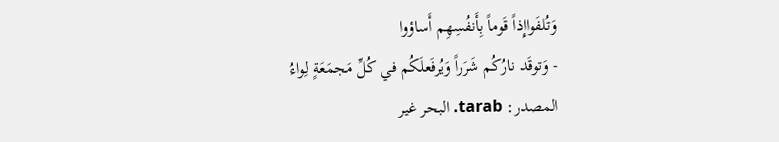وَتُلفَواإِذاً قَوماً بِأَنفُسِهِم أَساؤوا
- وَتوقَد نارُكُم شَرَراً وَيُرفَعلَكُم في كُلِّ مَجمَعَةٍ لِواءُ
المصدر: tarab. البحر غير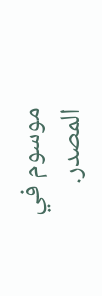موسوم في المصدر.